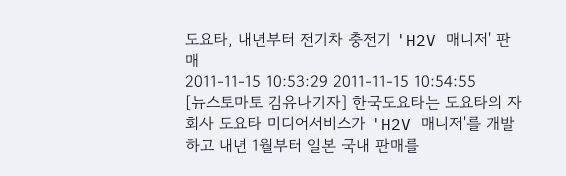도요타, 내년부터 전기차 충전기 'H2V 매니저' 판매
2011-11-15 10:53:29 2011-11-15 10:54:55
[뉴스토마토 김유나기자] 한국도요타는 도요타의 자회사 도요타 미디어서비스가 'H2V 매니저'를 개발하고 내년 1월부터 일본 국내 판매를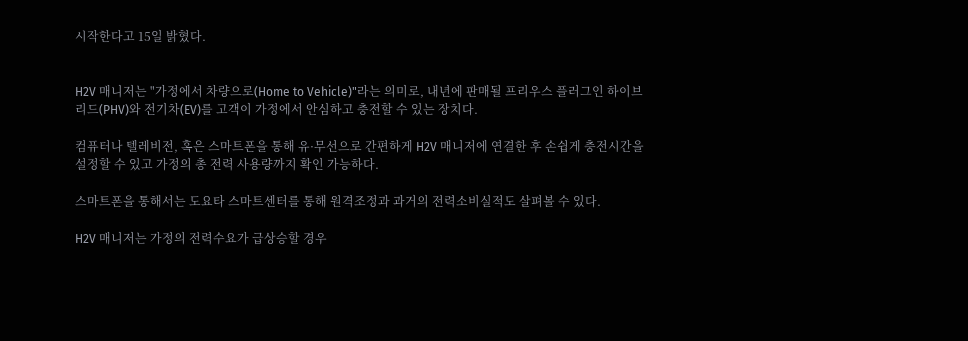시작한다고 15일 밝혔다.


H2V 매니저는 "가정에서 차량으로(Home to Vehicle)"라는 의미로, 내년에 판매될 프리우스 플러그인 하이브리드(PHV)와 전기차(EV)를 고객이 가정에서 안심하고 충전할 수 있는 장치다.

컴퓨터나 텔레비전, 혹은 스마트폰을 통해 유·무선으로 간편하게 H2V 매니저에 연결한 후 손쉽게 충전시간을 설정할 수 있고 가정의 총 전력 사용량까지 확인 가능하다.

스마트폰을 통해서는 도요타 스마트센터를 통해 원격조정과 과거의 전력소비실적도 살펴볼 수 있다.

H2V 매니저는 가정의 전력수요가 급상승할 경우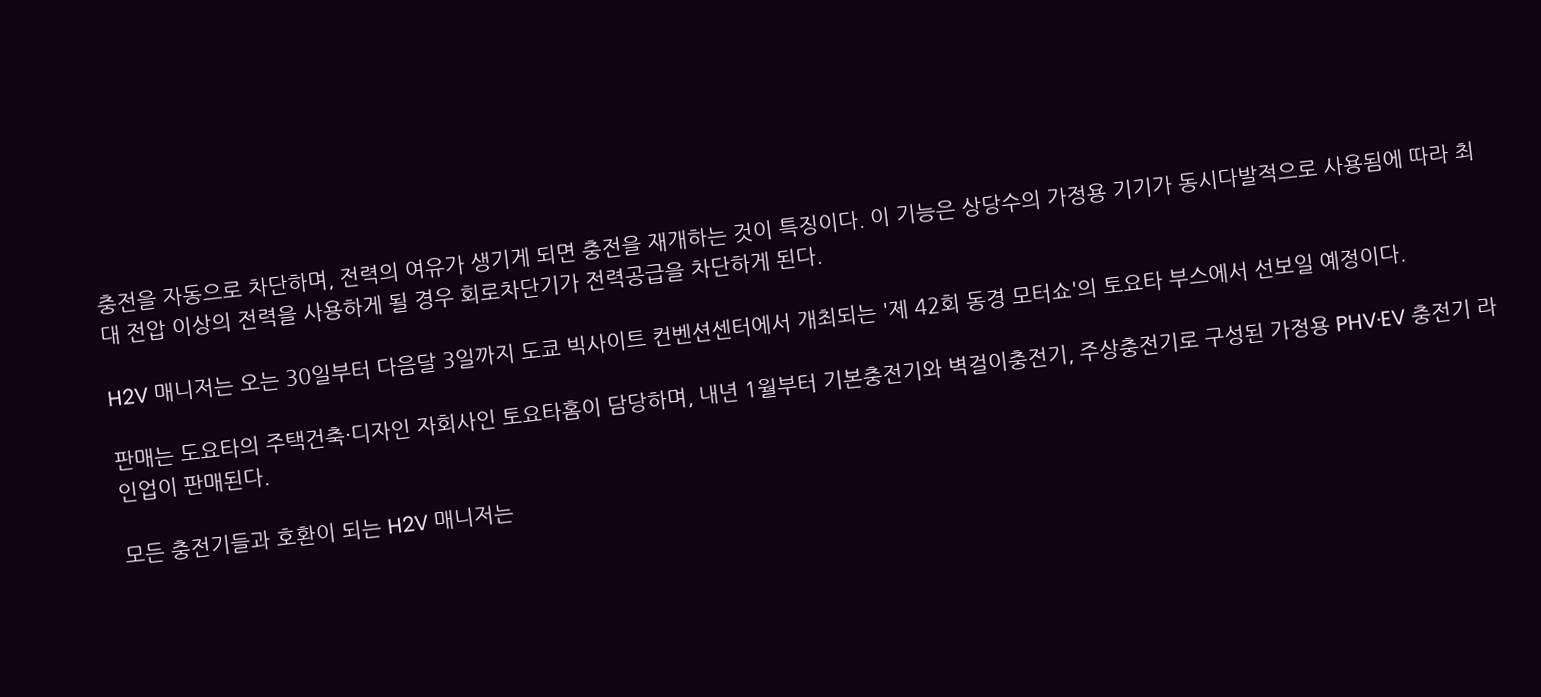충전을 자동으로 차단하며, 전력의 여유가 생기게 되면 충전을 재개하는 것이 특징이다. 이 기능은 상당수의 가정용 기기가 동시다발적으로 사용됨에 따라 최대 전압 이상의 전력을 사용하게 될 경우 회로차단기가 전력공급을 차단하게 된다.

H2V 매니저는 오는 30일부터 다음달 3일까지 도쿄 빅사이트 컨벤션센터에서 개최되는 '제 42회 동경 모터쇼'의 토요타 부스에서 선보일 예정이다.

판매는 도요타의 주택건축·디자인 자회사인 토요타홈이 담당하며, 내년 1월부터 기본충전기와 벽걸이충전기, 주상충전기로 구성된 가정용 PHV·EV 충전기 라인업이 판매된다.

모든 충전기들과 호환이 되는 H2V 매니저는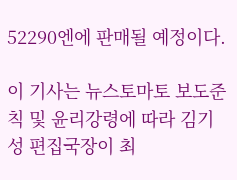52290엔에 판매될 예정이다.

이 기사는 뉴스토마토 보도준칙 및 윤리강령에 따라 김기성 편집국장이 최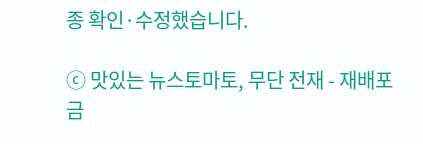종 확인·수정했습니다.

ⓒ 맛있는 뉴스토마토, 무단 전재 - 재배포 금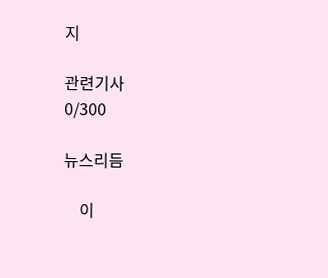지

관련기사
0/300

뉴스리듬

    이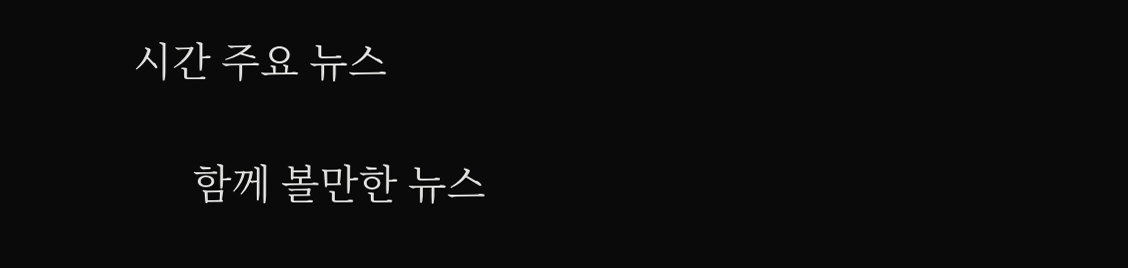시간 주요 뉴스

      함께 볼만한 뉴스